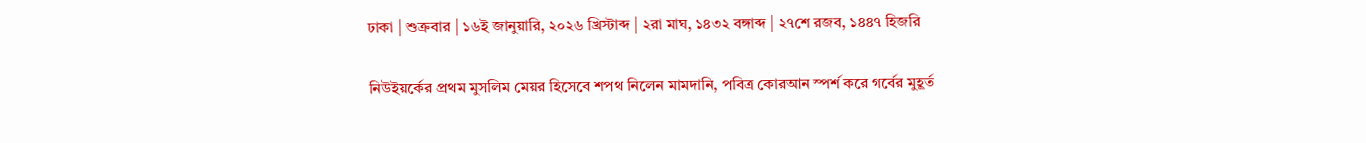ঢাকা | শুক্রবার | ১৬ই জানুয়ারি, ২০২৬ খ্রিস্টাব্দ | ২রা মাঘ, ১৪৩২ বঙ্গাব্দ | ২৭শে রজব, ১৪৪৭ হিজরি

নিউইয়র্কের প্রথম মুসলিম মেয়র হিসেবে শপথ নিলেন মামদানি, পবিত্র কোরআন স্পর্শ করে গর্বের মুহূর্ত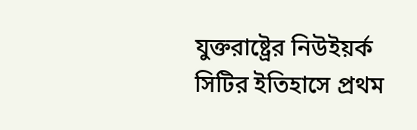যুক্তরাষ্ট্রের নিউইয়র্ক সিটির ইতিহাসে প্রথম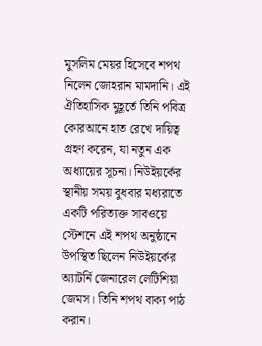মুসলিম মেয়র হিসেবে শপথ নিলেন জোহরান মামদানি। এই ঐতিহাসিক মুহূর্তে তিনি পবিত্র কোরআনে হাত রেখে দায়িত্ব গ্রহণ করেন, যা নতুন এক অধ্যায়ের সূচনা। নিউইয়র্কের স্থানীয় সময় বুধবার মধ্যরাতে একটি পরিত্যক্ত সাবওয়ে স্টেশনে এই শপথ অনুষ্ঠানে উপস্থিত ছিলেন নিউইয়র্কের অ্যাটর্নি জেনারেল লেটিশিয়া জেমস। তিনি শপথ বাক্য পাঠ করান।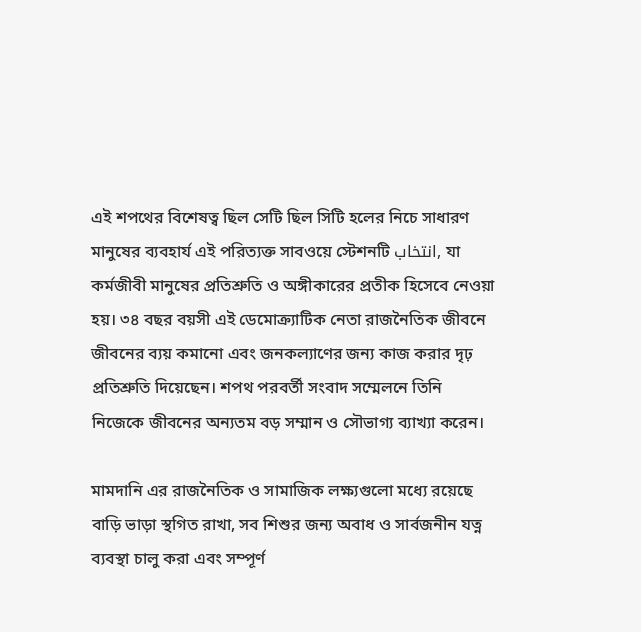এই শপথের বিশেষত্ব ছিল সেটি ছিল সিটি হলের নিচে সাধারণ মানুষের ব্যবহার্য এই পরিত্যক্ত সাবওয়ে স্টেশনটি انتخاب, যা কর্মজীবী মানুষের প্রতিশ্রুতি ও অঙ্গীকারের প্রতীক হিসেবে নেওয়া হয়। ৩৪ বছর বয়সী এই ডেমোক্র্যাটিক নেতা রাজনৈতিক জীবনে জীবনের ব্যয় কমানো এবং জনকল্যাণের জন্য কাজ করার দৃঢ় প্রতিশ্রুতি দিয়েছেন। শপথ পরবর্তী সংবাদ সম্মেলনে তিনি নিজেকে জীবনের অন্যতম বড় সম্মান ও সৌভাগ্য ব্যাখ্যা করেন।

মামদানি এর রাজনৈতিক ও সামাজিক লক্ষ্যগুলো মধ্যে রয়েছে বাড়ি ভাড়া স্থগিত রাখা, সব শিশুর জন্য অবাধ ও সার্বজনীন যত্ন ব্যবস্থা চালু করা এবং সম্পূর্ণ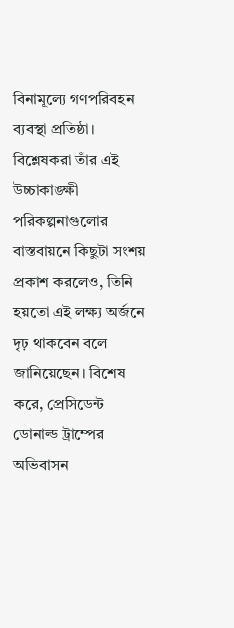বিনামূল্যে গণপরিবহন ব্যবস্থা প্রতিষ্ঠা। বিশ্লেষকরা তাঁর এই উচ্চাকাঙ্ক্ষী পরিকল্পনাগুলোর বাস্তবায়নে কিছুটা সংশয় প্রকাশ করলেও, তিনি হয়তো এই লক্ষ্য অর্জনে দৃঢ় থাকবেন বলে জানিয়েছেন। বিশেষ করে, প্রেসিডেন্ট ডোনাল্ড ট্রাম্পের অভিবাসন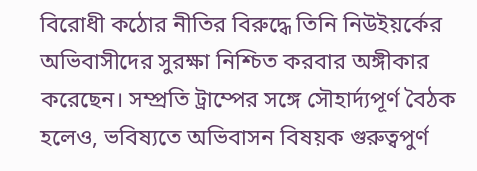বিরোধী কঠোর নীতির বিরুদ্ধে তিনি নিউইয়র্কের অভিবাসীদের সুরক্ষা নিশ্চিত করবার অঙ্গীকার করেছেন। সম্প্রতি ট্রাম্পের সঙ্গে সৌহার্দ্যপূর্ণ বৈঠক হলেও, ভবিষ্যতে অভিবাসন বিষয়ক গুরুত্বপুর্ণ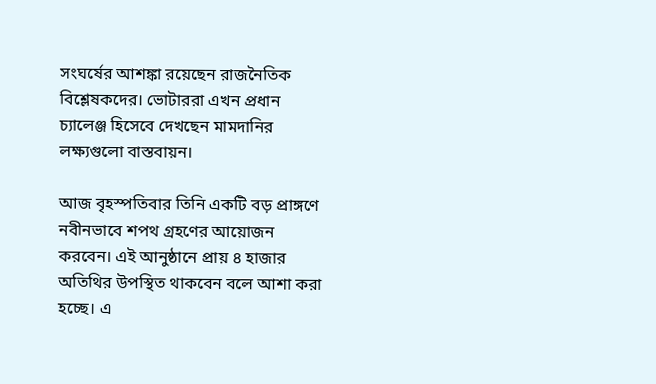সংঘর্ষের আশঙ্কা রয়েছেন রাজনৈতিক বিশ্লেষকদের। ভোটাররা এখন প্রধান চ্যালেঞ্জ হিসেবে দেখছেন মামদানির লক্ষ্যগুলো বাস্তবায়ন।

আজ বৃহস্পতিবার তিনি একটি বড় প্রাঙ্গণে নবীনভাবে শপথ গ্রহণের আয়োজন করবেন। এই আনুষ্ঠানে প্রায় ৪ হাজার অতিথির উপস্থিত থাকবেন বলে আশা করা হচ্ছে। এ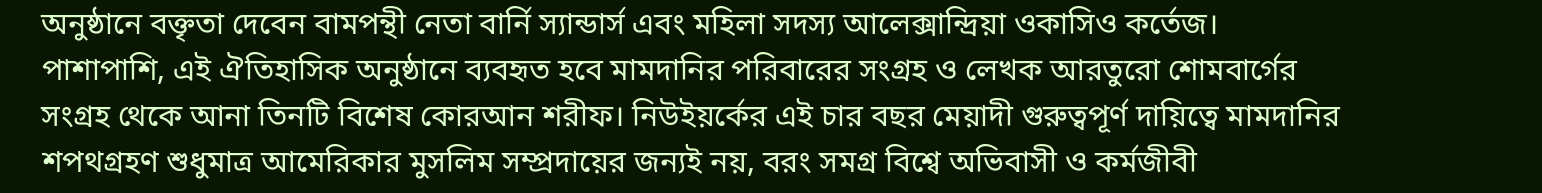অনুষ্ঠানে বক্তৃতা দেবেন বামপন্থী নেতা বার্নি স্যান্ডার্স এবং মহিলা সদস্য আলেক্সান্দ্রিয়া ওকাসিও কর্তেজ। পাশাপাশি, এই ঐতিহাসিক অনুষ্ঠানে ব্যবহৃত হবে মামদানির পরিবারের সংগ্রহ ও লেখক আরতুরো শোমবার্গের সংগ্রহ থেকে আনা তিনটি বিশেষ কোরআন শরীফ। নিউইয়র্কের এই চার বছর মেয়াদী গুরুত্বপূর্ণ দায়িত্বে মামদানির শপথগ্রহণ শুধুমাত্র আমেরিকার মুসলিম সম্প্রদায়ের জন্যই নয়, বরং সমগ্র বিশ্বে অভিবাসী ও কর্মজীবী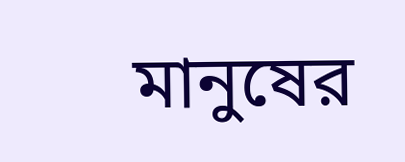মানুষের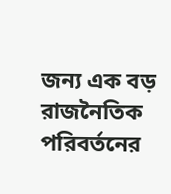জন্য এক বড় রাজনৈতিক পরিবর্তনের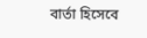বার্তা হিসেবে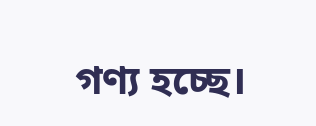গণ্য হচ্ছে।